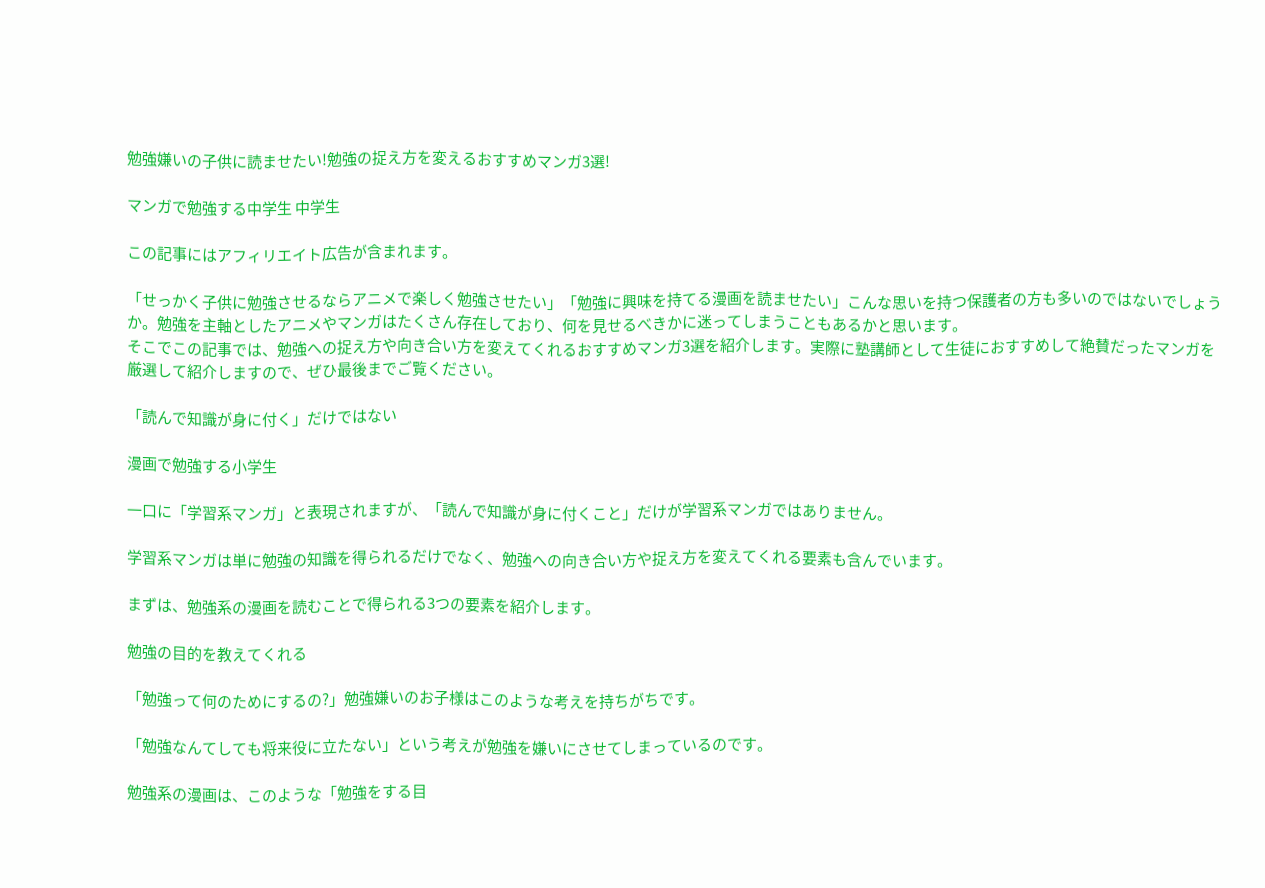勉強嫌いの子供に読ませたい!勉強の捉え方を変えるおすすめマンガ3選!

マンガで勉強する中学生 中学生

この記事にはアフィリエイト広告が含まれます。

「せっかく子供に勉強させるならアニメで楽しく勉強させたい」「勉強に興味を持てる漫画を読ませたい」こんな思いを持つ保護者の方も多いのではないでしょうか。勉強を主軸としたアニメやマンガはたくさん存在しており、何を見せるべきかに迷ってしまうこともあるかと思います。
そこでこの記事では、勉強への捉え方や向き合い方を変えてくれるおすすめマンガ3選を紹介します。実際に塾講師として生徒におすすめして絶賛だったマンガを厳選して紹介しますので、ぜひ最後までご覧ください。

「読んで知識が身に付く」だけではない

漫画で勉強する小学生

一口に「学習系マンガ」と表現されますが、「読んで知識が身に付くこと」だけが学習系マンガではありません。

学習系マンガは単に勉強の知識を得られるだけでなく、勉強への向き合い方や捉え方を変えてくれる要素も含んでいます。

まずは、勉強系の漫画を読むことで得られる3つの要素を紹介します。

勉強の目的を教えてくれる

「勉強って何のためにするの?」勉強嫌いのお子様はこのような考えを持ちがちです。

「勉強なんてしても将来役に立たない」という考えが勉強を嫌いにさせてしまっているのです。

勉強系の漫画は、このような「勉強をする目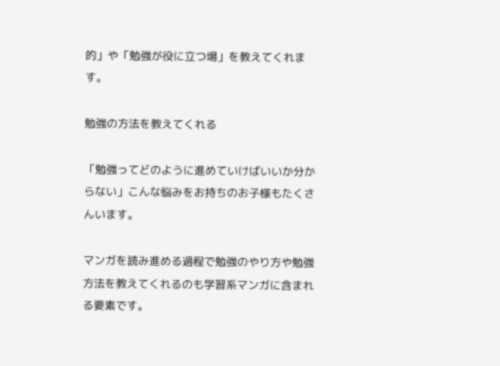的」や「勉強が役に立つ場」を教えてくれます。

勉強の方法を教えてくれる

「勉強ってどのように進めていけばいいか分からない」こんな悩みをお持ちのお子様もたくさんいます。

マンガを読み進める過程で勉強のやり方や勉強方法を教えてくれるのも学習系マンガに含まれる要素です。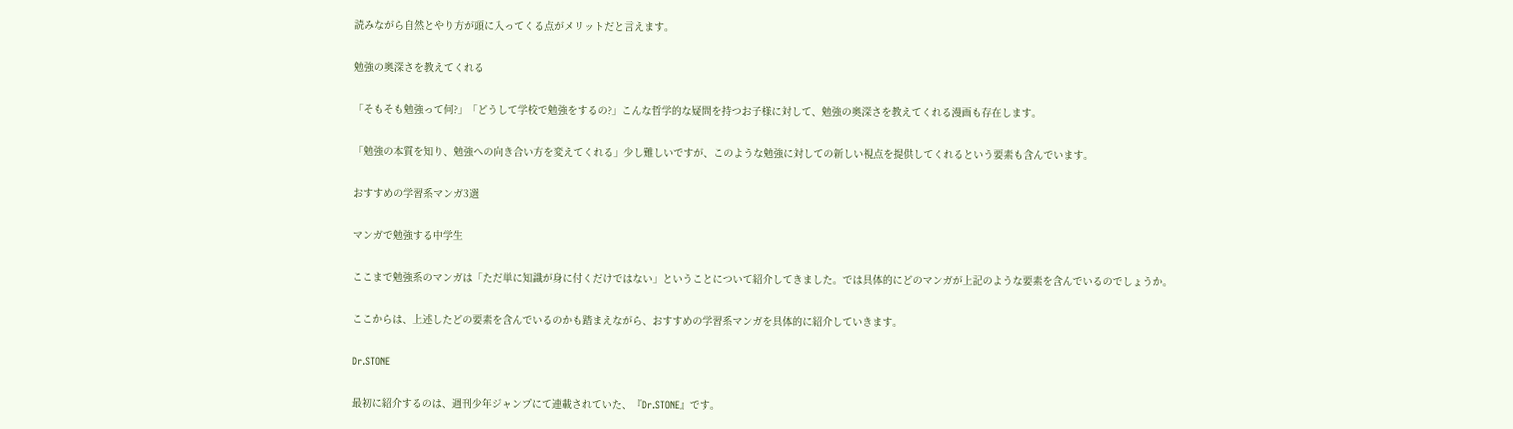読みながら自然とやり方が頭に入ってくる点がメリットだと言えます。

勉強の奥深さを教えてくれる

「そもそも勉強って何?」「どうして学校で勉強をするの?」こんな哲学的な疑問を持つお子様に対して、勉強の奥深さを教えてくれる漫画も存在します。

「勉強の本質を知り、勉強への向き合い方を変えてくれる」少し難しいですが、このような勉強に対しての新しい視点を提供してくれるという要素も含んでいます。

おすすめの学習系マンガ3選

マンガで勉強する中学生

ここまで勉強系のマンガは「ただ単に知識が身に付くだけではない」ということについて紹介してきました。では具体的にどのマンガが上記のような要素を含んでいるのでしょうか。

ここからは、上述したどの要素を含んでいるのかも踏まえながら、おすすめの学習系マンガを具体的に紹介していきます。

Dr.STONE

最初に紹介するのは、週刊少年ジャンプにて連載されていた、『Dr.STONE』です。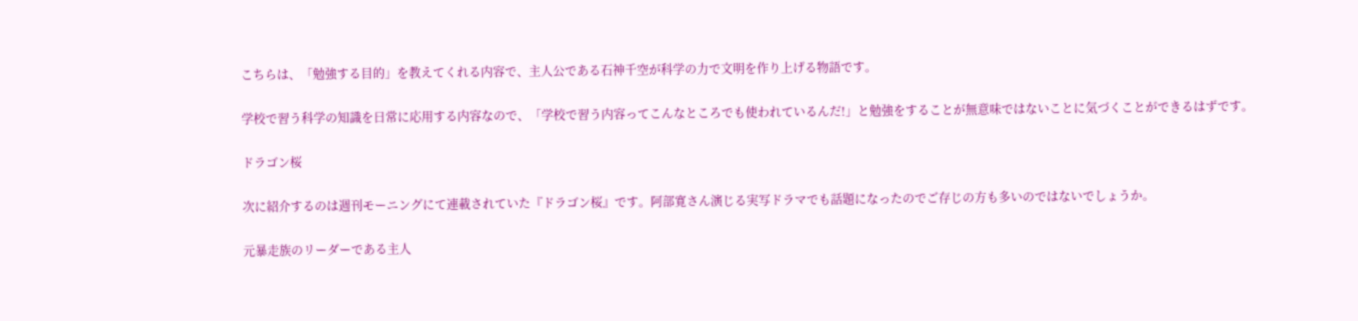こちらは、「勉強する目的」を教えてくれる内容で、主人公である石神千空が科学の力で文明を作り上げる物語です。

学校で習う科学の知識を日常に応用する内容なので、「学校で習う内容ってこんなところでも使われているんだ!」と勉強をすることが無意味ではないことに気づくことができるはずです。

ドラゴン桜

次に紹介するのは週刊モーニングにて連載されていた『ドラゴン桜』です。阿部寛さん演じる実写ドラマでも話題になったのでご存じの方も多いのではないでしょうか。

元暴走族のリーダーである主人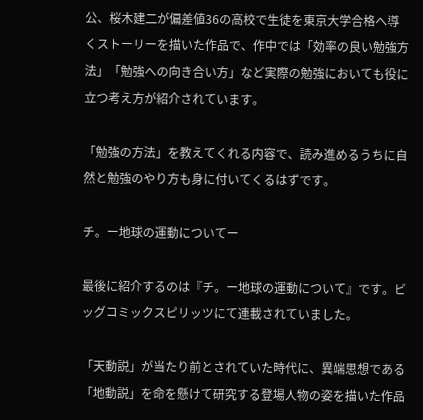公、桜木建二が偏差値36の高校で生徒を東京大学合格へ導くストーリーを描いた作品で、作中では「効率の良い勉強方法」「勉強への向き合い方」など実際の勉強においても役に立つ考え方が紹介されています。

「勉強の方法」を教えてくれる内容で、読み進めるうちに自然と勉強のやり方も身に付いてくるはずです。

チ。ー地球の運動についてー

最後に紹介するのは『チ。ー地球の運動について』です。ビッグコミックスピリッツにて連載されていました。

「天動説」が当たり前とされていた時代に、異端思想である「地動説」を命を懸けて研究する登場人物の姿を描いた作品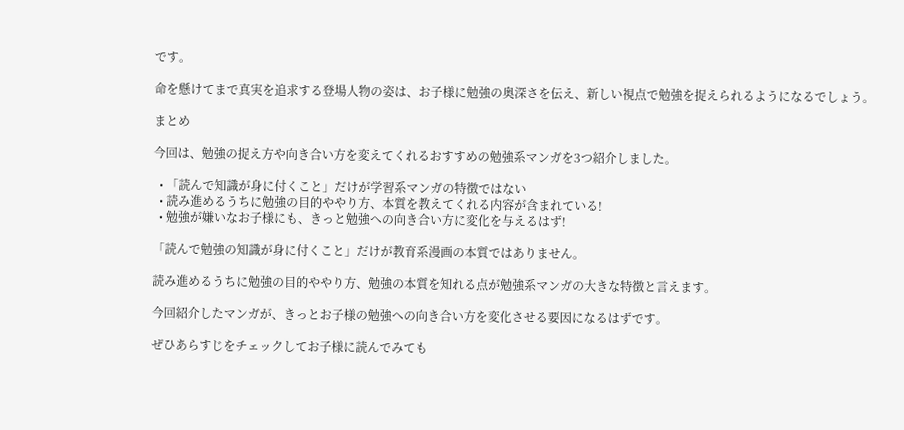です。

命を懸けてまで真実を追求する登場人物の姿は、お子様に勉強の奥深さを伝え、新しい視点で勉強を捉えられるようになるでしょう。

まとめ

今回は、勉強の捉え方や向き合い方を変えてくれるおすすめの勉強系マンガを3つ紹介しました。

  • 「読んで知識が身に付くこと」だけが学習系マンガの特徴ではない
  • 読み進めるうちに勉強の目的ややり方、本質を教えてくれる内容が含まれている!
  • 勉強が嫌いなお子様にも、きっと勉強への向き合い方に変化を与えるはず!

「読んで勉強の知識が身に付くこと」だけが教育系漫画の本質ではありません。

読み進めるうちに勉強の目的ややり方、勉強の本質を知れる点が勉強系マンガの大きな特徴と言えます。

今回紹介したマンガが、きっとお子様の勉強への向き合い方を変化させる要因になるはずです。

ぜひあらすじをチェックしてお子様に読んでみても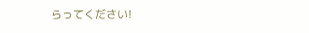らってください!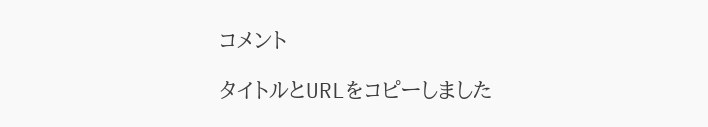コメント

タイトルとURLをコピーしました